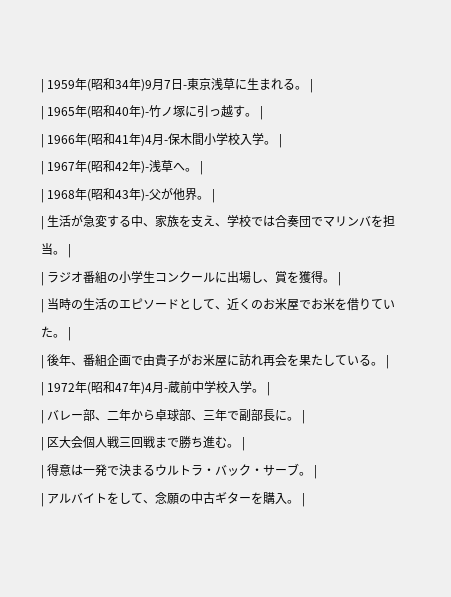| 1959年(昭和34年)9月7日-東京浅草に生まれる。 |
| 1965年(昭和40年)-竹ノ塚に引っ越す。 |
| 1966年(昭和41年)4月-保木間小学校入学。 |
| 1967年(昭和42年)-浅草へ。 |
| 1968年(昭和43年)-父が他界。 |
| 生活が急変する中、家族を支え、学校では合奏団でマリンバを担当。 |
| ラジオ番組の小学生コンクールに出場し、賞を獲得。 |
| 当時の生活のエピソードとして、近くのお米屋でお米を借りていた。 |
| 後年、番組企画で由貴子がお米屋に訪れ再会を果たしている。 |
| 1972年(昭和47年)4月-蔵前中学校入学。 |
| バレー部、二年から卓球部、三年で副部長に。 |
| 区大会個人戦三回戦まで勝ち進む。 |
| 得意は一発で決まるウルトラ・バック・サーブ。 |
| アルバイトをして、念願の中古ギターを購入。 |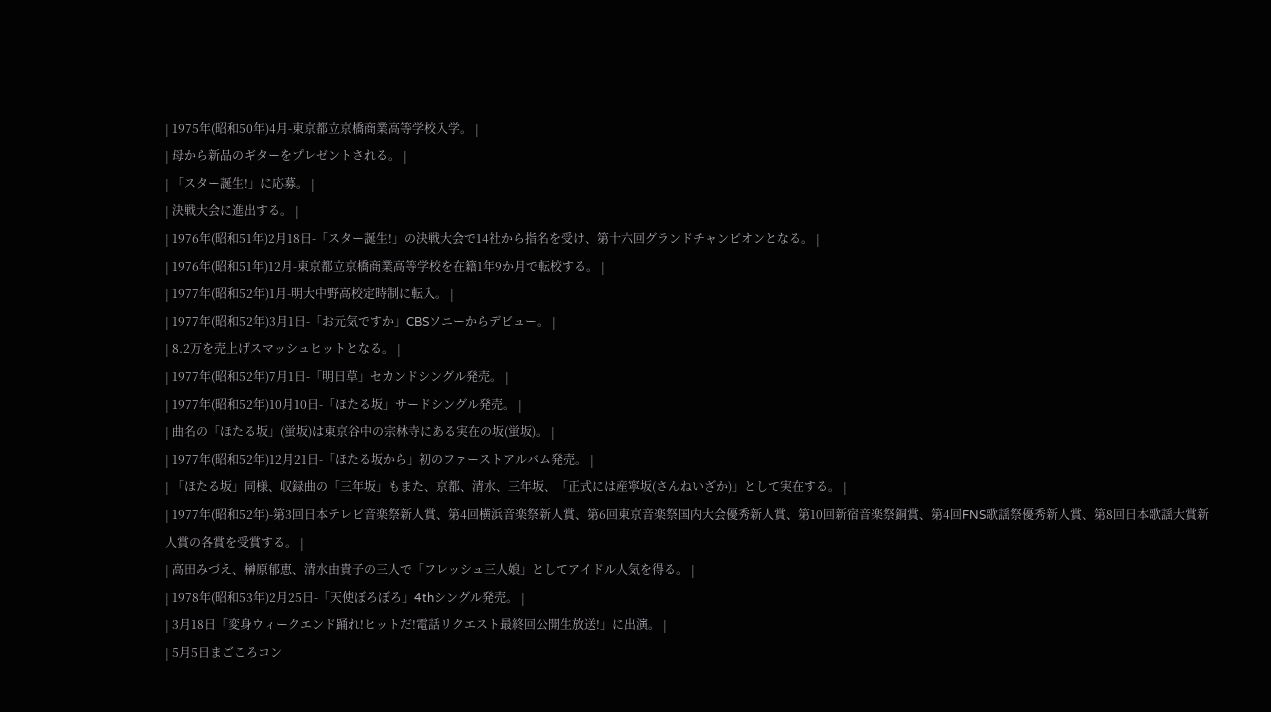| 1975年(昭和50年)4月-東京都立京橋商業高等学校入学。 |
| 母から新品のギターをプレゼントされる。 |
| 「スター誕生!」に応募。 |
| 決戦大会に進出する。 |
| 1976年(昭和51年)2月18日-「スター誕生!」の決戦大会で14社から指名を受け、第十六回グランドチャンピオンとなる。 |
| 1976年(昭和51年)12月-東京都立京橋商業高等学校を在籍1年9か月で転校する。 |
| 1977年(昭和52年)1月-明大中野高校定時制に転入。 |
| 1977年(昭和52年)3月1日-「お元気ですか」CBSソニーからデビュー。 |
| 8.2万を売上げスマッシュヒットとなる。 |
| 1977年(昭和52年)7月1日-「明日草」セカンドシングル発売。 |
| 1977年(昭和52年)10月10日-「ほたる坂」サードシングル発売。 |
| 曲名の「ほたる坂」(蛍坂)は東京谷中の宗林寺にある実在の坂(蛍坂)。 |
| 1977年(昭和52年)12月21日-「ほたる坂から」初のファーストアルバム発売。 |
| 「ほたる坂」同様、収録曲の「三年坂」もまた、京都、清水、三年坂、「正式には産寧坂(さんねいざか)」として実在する。 |
| 1977年(昭和52年)-第3回日本テレビ音楽祭新人賞、第4回横浜音楽祭新人賞、第6回東京音楽祭国内大会優秀新人賞、第10回新宿音楽祭銅賞、第4回FNS歌謡祭優秀新人賞、第8回日本歌謡大賞新人賞の各賞を受賞する。 |
| 高田みづえ、榊原郁恵、清水由貴子の三人で「フレッシュ三人娘」としてアイドル人気を得る。 |
| 1978年(昭和53年)2月25日-「天使ぼろぼろ」4thシングル発売。 |
| 3月18日「変身ウィークエンド踊れ!ヒットだ!電話リクエスト最終回公開生放送!」に出演。 |
| 5月5日まごころコン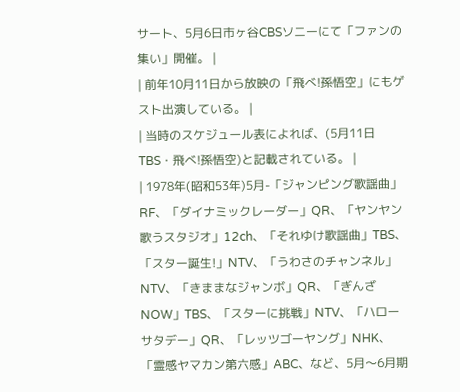サート、5月6日市ヶ谷CBSソニーにて「ファンの集い」開催。 |
| 前年10月11日から放映の「飛べ!孫悟空」にもゲスト出演している。 |
| 当時のスケジュール表によれば、(5月11日 TBS・飛べ!孫悟空)と記載されている。 |
| 1978年(昭和53年)5月-「ジャンピング歌謡曲」RF、「ダイナミックレーダー」QR、「ヤンヤン歌うスタジオ」12ch、「それゆけ歌謡曲」TBS、「スター誕生!」NTV、「うわさのチャンネル」NTV、「きままなジャンボ」QR、「ぎんざNOW」TBS、「スターに挑戦」NTV、「ハローサタデー」QR、「レッツゴーヤング」NHK、「霊感ヤマカン第六感」ABC、など、5月〜6月期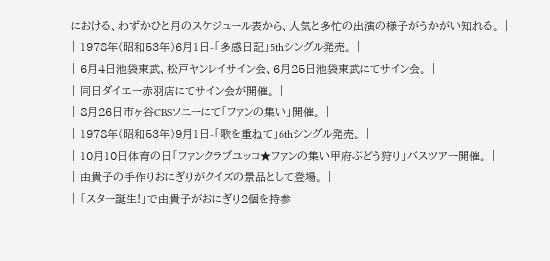における、わずかひと月のスケジュール表から、人気と多忙の出演の様子がうかがい知れる。 |
| 1978年(昭和53年)6月1日-「多感日記」5thシングル発売。 |
| 6月4日池袋東武、松戸ヤンレイサイン会、6月25日池袋東武にてサイン会。 |
| 同日ダイエー赤羽店にてサイン会が開催。 |
| 8月26日市ヶ谷CBSソニーにて「ファンの集い」開催。 |
| 1978年(昭和53年)9月1日-「歌を重ねて」6thシングル発売。 |
| 10月10日体育の日「ファンクラブユッコ★ファンの集い甲府ぶどう狩り」バスツアー開催。 |
| 由貴子の手作りおにぎりがクイズの景品として登場。 |
| 「スター誕生!」で由貴子がおにぎり2個を持参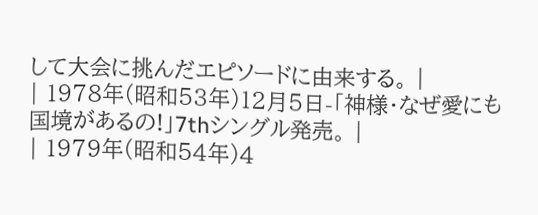して大会に挑んだエピソードに由来する。 |
| 1978年(昭和53年)12月5日-「神様・なぜ愛にも国境があるの!」7thシングル発売。 |
| 1979年(昭和54年)4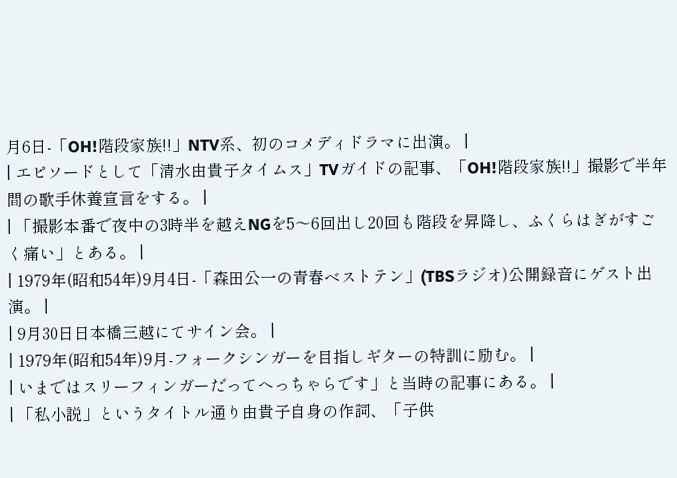月6日-「OH!階段家族!!」NTV系、初のコメディドラマに出演。 |
| エピソードとして「清水由貴子タイムス」TVガイドの記事、「OH!階段家族!!」撮影で半年間の歌手休養宣言をする。 |
| 「撮影本番で夜中の3時半を越えNGを5〜6回出し20回も階段を昇降し、ふくらはぎがすごく痛い」とある。 |
| 1979年(昭和54年)9月4日-「森田公一の青春ベストテン」(TBSラジオ)公開録音にゲスト出演。 |
| 9月30日日本橋三越にてサイン会。 |
| 1979年(昭和54年)9月-フォークシンガーを目指しギターの特訓に励む。 |
| いまではスリーフィンガーだってへっちゃらです」と当時の記事にある。 |
| 「私小説」というタイトル通り由貴子自身の作詞、「子供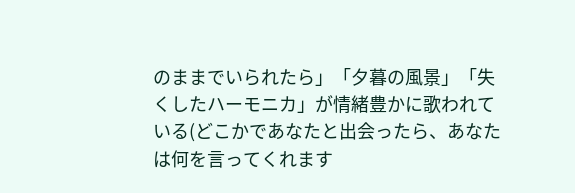のままでいられたら」「夕暮の風景」「失くしたハーモニカ」が情緒豊かに歌われている(どこかであなたと出会ったら、あなたは何を言ってくれます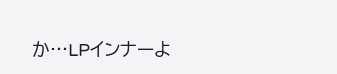か…LPインナーよ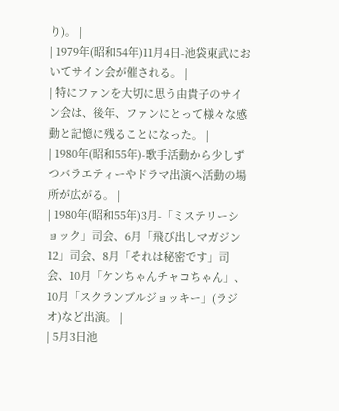り)。 |
| 1979年(昭和54年)11月4日-池袋東武においてサイン会が催される。 |
| 特にファンを大切に思う由貴子のサイン会は、後年、ファンにとって様々な感動と記憶に残ることになった。 |
| 1980年(昭和55年)-歌手活動から少しずつバラエティーやドラマ出演へ活動の場所が広がる。 |
| 1980年(昭和55年)3月-「ミステリーショック」司会、6月「飛び出しマガジン12」司会、8月「それは秘密です」司会、10月「ケンちゃんチャコちゃん」、10月「スクランブルジョッキー」(ラジオ)など出演。 |
| 5月3日池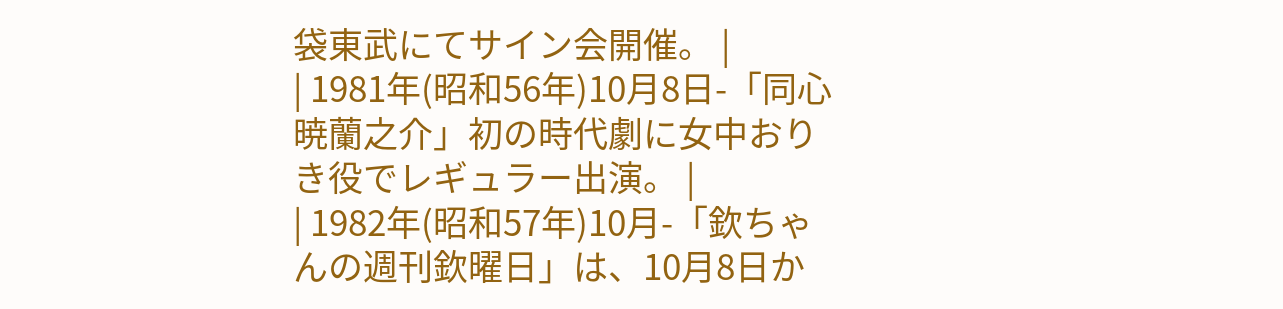袋東武にてサイン会開催。 |
| 1981年(昭和56年)10月8日-「同心暁蘭之介」初の時代劇に女中おりき役でレギュラー出演。 |
| 1982年(昭和57年)10月-「欽ちゃんの週刊欽曜日」は、10月8日か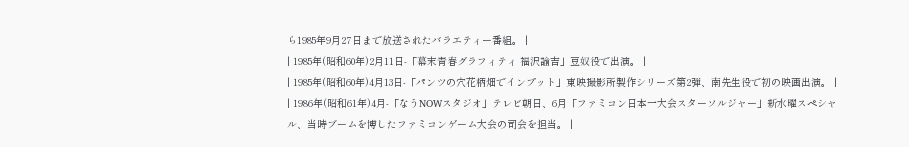ら1985年9月27日まで放送されたバラエティー番組。 |
| 1985年(昭和60年)2月11日-「幕末青春グラフィティ 福沢諭吉」豆奴役で出演。 |
| 1985年(昭和60年)4月13日-「パンツの穴花柄畑でインプット」東映撮影所製作シリーズ第2弾、南先生役で初の映画出演。 |
| 1986年(昭和61年)4月-「なうNOWスタジオ」テレビ朝日、6月「ファミコン日本一大会スターソルジャー」新水曜スペシャル、当時ブームを博したファミコンゲーム大会の司会を担当。 |